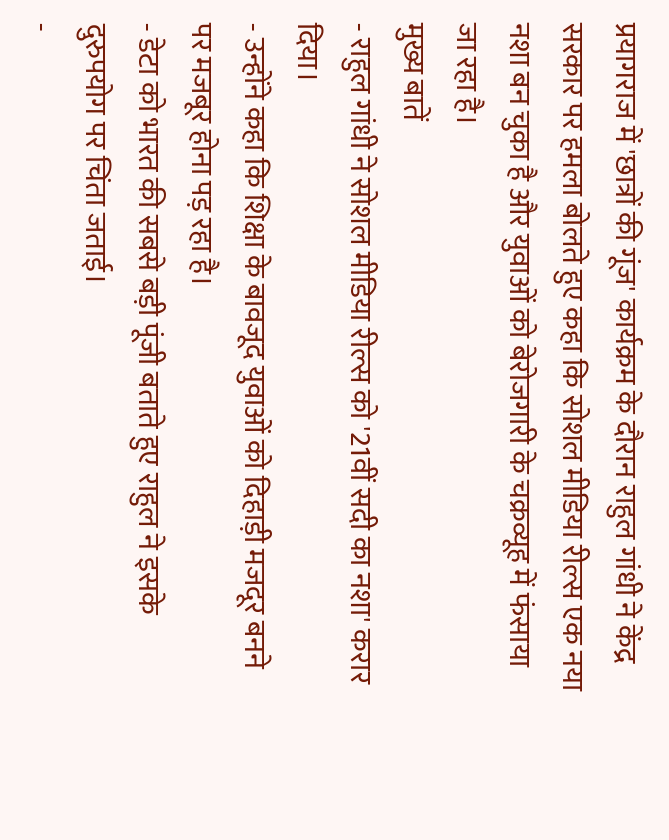प्रयागराज में 'छात्रों की गूंज' कार्यक्रम के दौरान राहुल गांधी ने केंद्र सरकार पर हमला बोलते हुए कहा कि सोशल मीडिया रील्स एक नया नशा बन चुका है और युवाओं को बेरोजगारी के चक्रव्यूह में फंसाया जा रहा है।
मुख्य बातें
- राहुल गांधी ने सोशल मीडिया रील्स को '21वीं सदी का नशा' करार दिया।
- उन्होंने कहा कि शिक्षा के बावजूद युवाओं को दिहाड़ी मजदूर बनने पर मजबूर होना पड़ रहा है।
- डेटा को भारत की सबसे बड़ी पूंजी बताते हुए राहुल ने इसके दुरुपयोग पर चिंता जताई।
-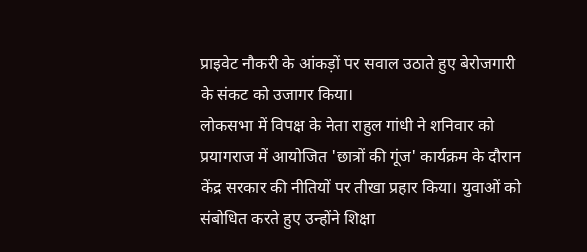प्राइवेट नौकरी के आंकड़ों पर सवाल उठाते हुए बेरोजगारी के संकट को उजागर किया।
लोकसभा में विपक्ष के नेता राहुल गांधी ने शनिवार को प्रयागराज में आयोजित 'छात्रों की गूंज' कार्यक्रम के दौरान केंद्र सरकार की नीतियों पर तीखा प्रहार किया। युवाओं को संबोधित करते हुए उन्होंने शिक्षा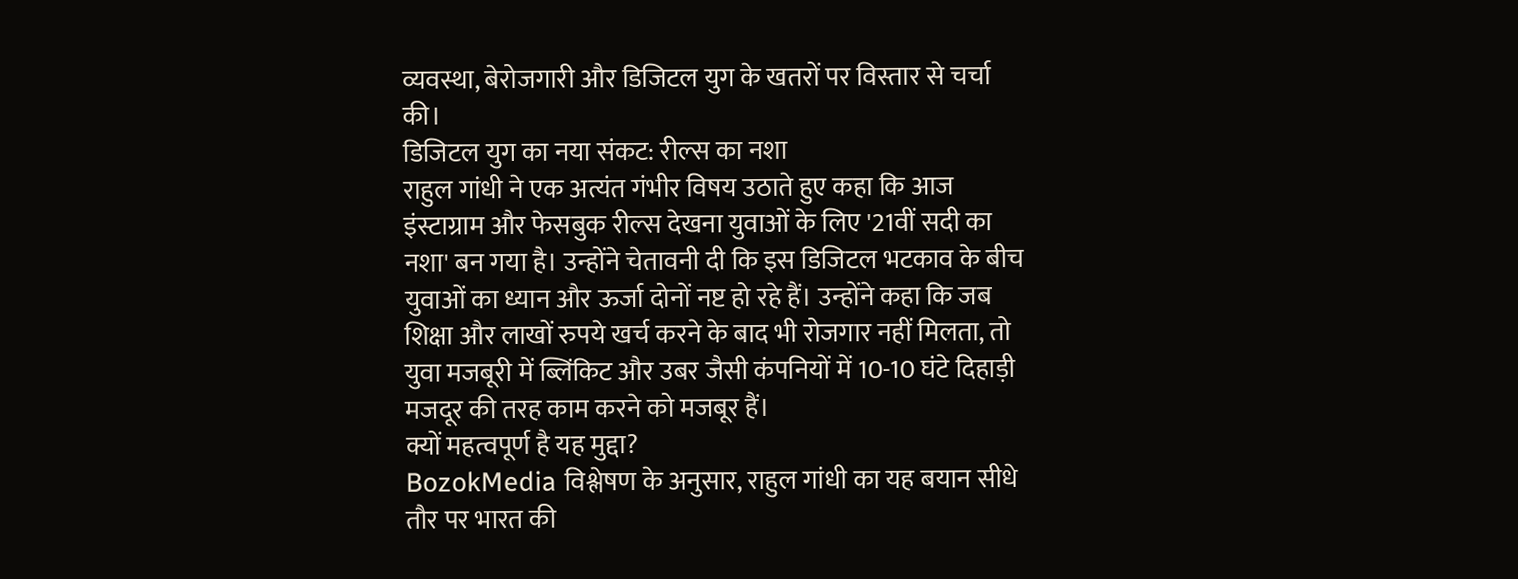व्यवस्था, बेरोजगारी और डिजिटल युग के खतरों पर विस्तार से चर्चा की।
डिजिटल युग का नया संकट: रील्स का नशा
राहुल गांधी ने एक अत्यंत गंभीर विषय उठाते हुए कहा कि आज इंस्टाग्राम और फेसबुक रील्स देखना युवाओं के लिए '21वीं सदी का नशा' बन गया है। उन्होंने चेतावनी दी कि इस डिजिटल भटकाव के बीच युवाओं का ध्यान और ऊर्जा दोनों नष्ट हो रहे हैं। उन्होंने कहा कि जब शिक्षा और लाखों रुपये खर्च करने के बाद भी रोजगार नहीं मिलता, तो युवा मजबूरी में ब्लिंकिट और उबर जैसी कंपनियों में 10-10 घंटे दिहाड़ी मजदूर की तरह काम करने को मजबूर हैं।
क्यों महत्वपूर्ण है यह मुद्दा?
BozokMedia विश्लेषण के अनुसार, राहुल गांधी का यह बयान सीधे तौर पर भारत की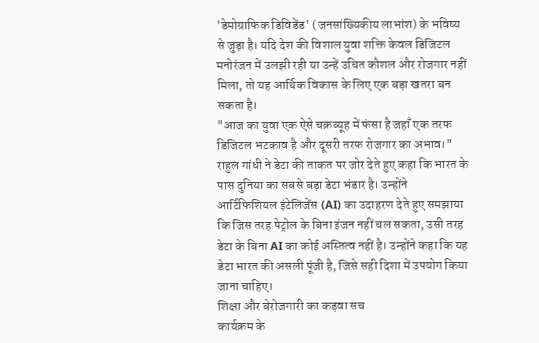'डेमोग्राफिक डिविडेंड' (जनसांख्यिकीय लाभांश) के भविष्य से जुड़ा है। यदि देश की विशाल युवा शक्ति केवल डिजिटल मनोरंजन में उलझी रही या उन्हें उचित कौशल और रोजगार नहीं मिला, तो यह आर्थिक विकास के लिए एक बड़ा खतरा बन सकता है।
"आज का युवा एक ऐसे चक्रव्यूह में फंसा है जहाँ एक तरफ डिजिटल भटकाव है और दूसरी तरफ रोजगार का अभाव।"
राहुल गांधी ने डेटा की ताकत पर जोर देते हुए कहा कि भारत के पास दुनिया का सबसे बड़ा डेटा भंडार है। उन्होंने आर्टिफिशियल इंटेलिजेंस (AI) का उदाहरण देते हुए समझाया कि जिस तरह पेट्रोल के बिना इंजन नहीं चल सकता, उसी तरह डेटा के बिना AI का कोई अस्तित्व नहीं है। उन्होंने कहा कि यह डेटा भारत की असली पूंजी है, जिसे सही दिशा में उपयोग किया जाना चाहिए।
शिक्षा और बेरोजगारी का कड़वा सच
कार्यक्रम के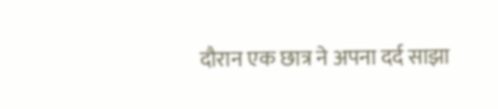दौरान एक छात्र ने अपना दर्द साझा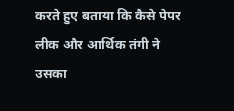करते हुए बताया कि कैसे पेपर लीक और आर्थिक तंगी ने उसका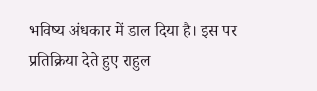भविष्य अंधकार में डाल दिया है। इस पर प्रतिक्रिया देते हुए राहुल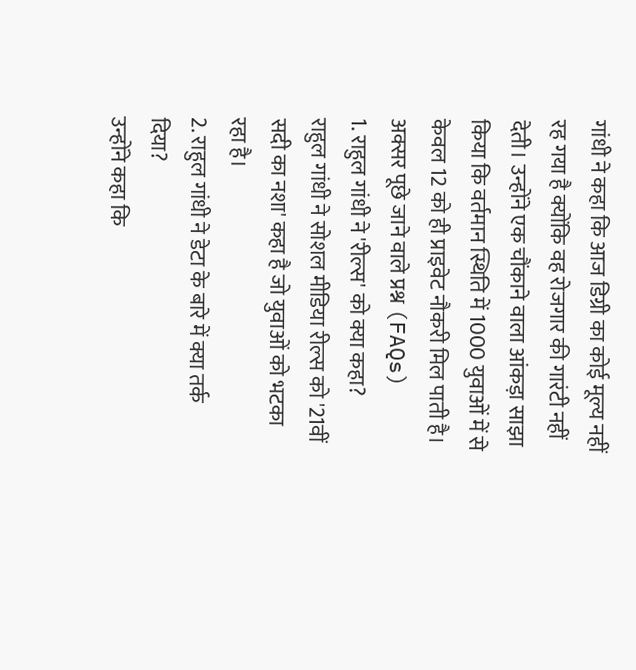गांधी ने कहा कि आज डिग्री का कोई मूल्य नहीं रह गया है क्योंकि वह रोजगार की गारंटी नहीं देती। उन्होंने एक चौंकाने वाला आंकड़ा साझा किया कि वर्तमान स्थिति में 1000 युवाओं में से केवल 12 को ही प्राइवेट नौकरी मिल पाती है।
अक्सर पूछे जाने वाले प्रश्न (FAQs)
1. राहुल गांधी ने 'रील्स' को क्या कहा?
राहुल गांधी ने सोशल मीडिया रील्स को '21वीं सदी का नशा' कहा है जो युवाओं को भटका रहा है।
2. राहुल गांधी ने डेटा के बारे में क्या तर्क दिया?
उन्होंने कहा कि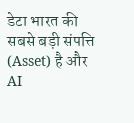डेटा भारत की सबसे बड़ी संपत्ति (Asset) है और AI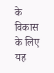के विकास के लिए यह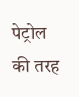पेट्रोल की तरह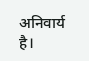अनिवार्य है।